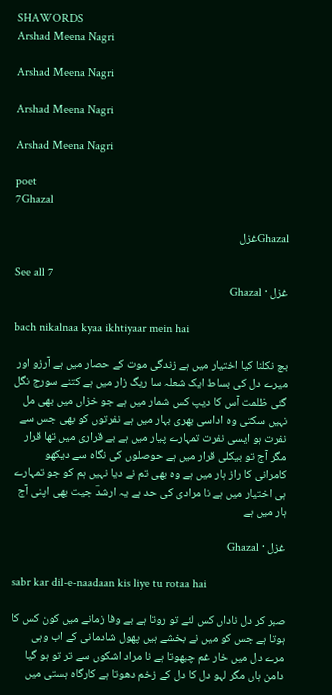SHAWORDS
Arshad Meena Nagri

Arshad Meena Nagri

Arshad Meena Nagri

Arshad Meena Nagri

poet
7Ghazal

Ghazalغزل

See all 7
غزل · Ghazal

bach nikalnaa kyaa ikhtiyaar mein hai

بچ نکلنا کیا اختیار میں ہے زندگی موت کے حصار میں ہے آرزو اور میرے دل کی بساط ایک شعلہ سا ریگ زار میں ہے کتنے سورج نگل گئی ظلمت آس کا دیپ کس شمار میں ہے جو خزاں میں بھی مل نہیں سکتی وہ اداسی بھری بہار میں ہے نفرتوں کو بھی جس سے نفرت ہو ایسی نفرت تمہارے پیار میں ہے بے قراری میں تھا قرار مگر آج تو بیکلی قرار میں ہے حوصلوں کی نگاہ سے دیکھو کامرانی کا راز ہار میں ہے وہ بھی تم نے دیا نہیں ہم کو جو تمہارے ہی اختیار میں ہے نا مرادی کی حد ہے یہ ارشدؔ جیت بھی اپنی آج ہار میں ہے

غزل · Ghazal

sabr kar dil-e-naadaan kis liye tu rotaa hai

صبر کر دل ناداں کس لئے تو روتا ہے بے وفا زمانے میں کون کس کا ہوتا ہے جس کو میں نے بخشے ہیں پھول شادمانی کے اب وہی مرے دل میں خار غم چبھوتا ہے نا مراد اشکوں سے تر تو ہو گیا دامن ہاں مگر لہو دل کا دل کے زخم دھوتا ہے کارگاہ ہستی میں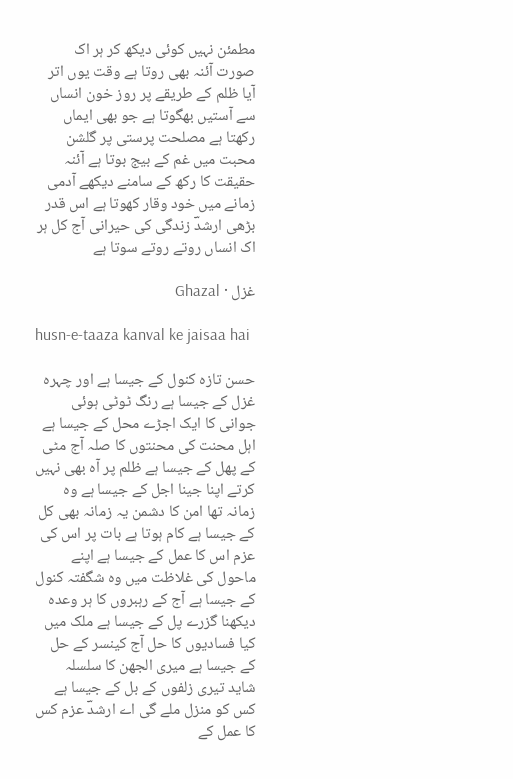مطمئن نہیں کوئی دیکھ کر ہر اک صورت آئنہ بھی روتا ہے وقت یوں اتر آیا ظلم کے طریقے پر روز خون انساں سے آستیں بھگوتا ہے جو بھی ایماں رکھتا ہے مصلحت پرستی پر گلشن محبت میں غم کے بیج بوتا ہے آئنہ حقیقت کا رکھ کے سامنے دیکھے آدمی زمانے میں خود وقار کھوتا ہے اس قدر بڑھی ارشدؔ زندگی کی حیرانی آج کل ہر اک انساں روتے روتے سوتا ہے

غزل · Ghazal

husn-e-taaza kanval ke jaisaa hai

حسن تازہ کنول کے جیسا ہے اور چہرہ غزل کے جیسا ہے رنگ ٹوٹی ہوئی جوانی کا ایک اجڑے محل کے جیسا ہے اہل محنت کی محنتوں کا صلہ آج مٹی کے پھل کے جیسا ہے ظلم پر آہ بھی نہیں کرتے اپنا جینا اجل کے جیسا ہے وہ زمانہ تھا امن کا دشمن یہ زمانہ بھی کل کے جیسا ہے کام ہوتا ہے بات پر اس کی عزم اس کا عمل کے جیسا ہے اپنے ماحول کی غلاظت میں وہ شگفتہ کنول کے جیسا ہے آج کے رہبروں کا ہر وعدہ دیکھنا گزرے پل کے جیسا ہے ملک میں کیا فسادیوں کا حل آج کینسر کے حل کے جیسا ہے میری الجھن کا سلسلہ شاید تیری زلفوں کے بل کے جیسا ہے کس کو منزل ملے گی اے ارشدؔ عزم کس کا عمل کے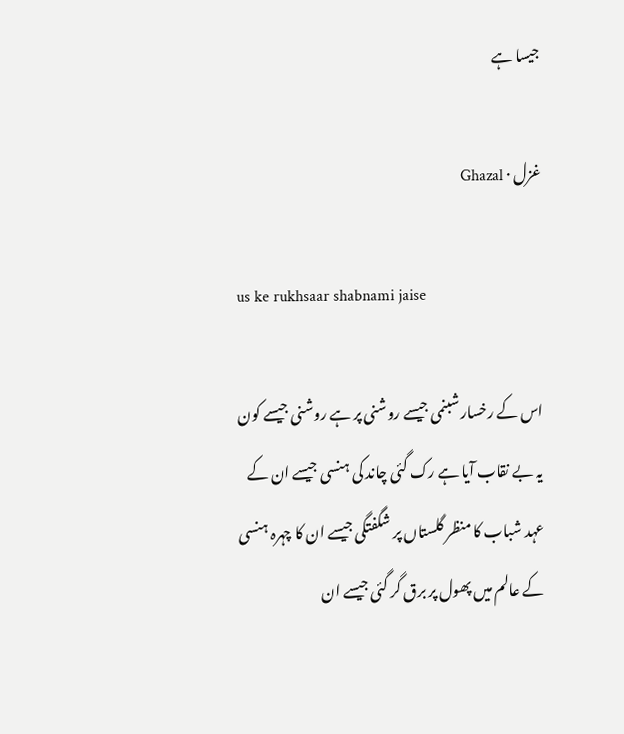جیسا ہے

غزل · Ghazal

us ke rukhsaar shabnami jaise

اس کے رخسار شبنمی جیسے روشنی پر ہے روشنی جیسے کون یہ بے نقاب آیا ہے رک گئی چاند کی ہنسی جیسے ان کے عہد شباب کا منظر گلستاں پر شگفتگی جیسے ان کا چہرہ ہنسی کے عالم میں پھول پر برق گر گئی جیسے ان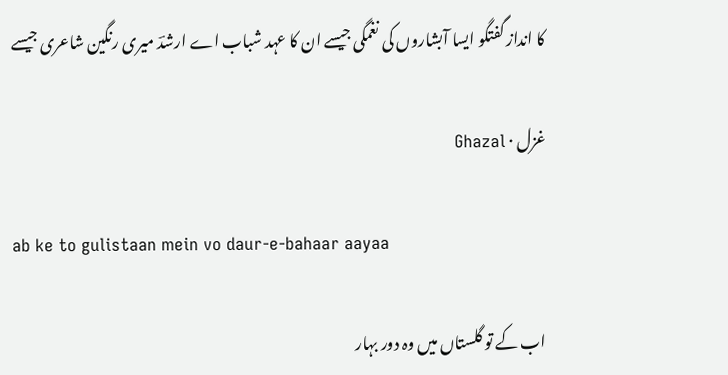کا انداز گفتگو ایسا آبشاروں کی نغمگی جیسے ان کا عہد شباب اے ارشدؔ میری رنگین شاعری جیسے

غزل · Ghazal

ab ke to gulistaan mein vo daur-e-bahaar aayaa

اب کے تو گلستاں میں وہ دور بہار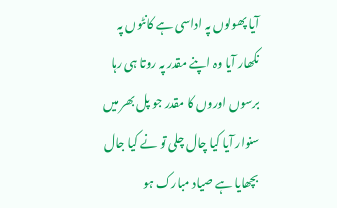آیا پھولوں پہ اداسی ہے کانٹوں پہ نکھار آیا وہ اپنے مقدر پہ روتا ہی رہا برسوں اوروں کا مقدر جو پل بھر میں سنوار آیا کیا چال چلی تو نے کیا جال بچھایا ہے صیاد مبارک ہو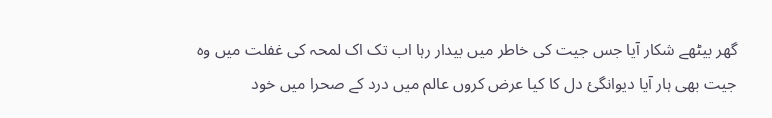گھر بیٹھے شکار آیا جس جیت کی خاطر میں بیدار رہا اب تک اک لمحہ کی غفلت میں وہ جیت بھی ہار آیا دیوانگئ دل کا کیا عرض کروں عالم میں درد کے صحرا میں خود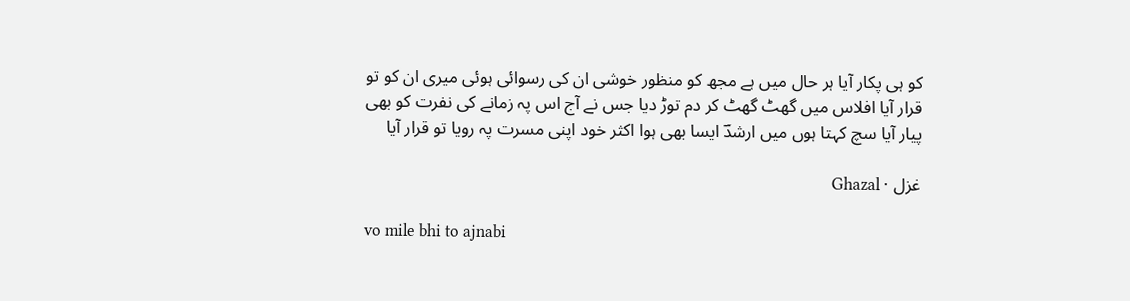کو ہی پکار آیا ہر حال میں ہے مجھ کو منظور خوشی ان کی رسوائی ہوئی میری ان کو تو قرار آیا افلاس میں گھٹ گھٹ کر دم توڑ دیا جس نے آج اس پہ زمانے کی نفرت کو بھی پیار آیا سچ کہتا ہوں میں ارشدؔ ایسا بھی ہوا اکثر خود اپنی مسرت پہ رویا تو قرار آیا

غزل · Ghazal

vo mile bhi to ajnabi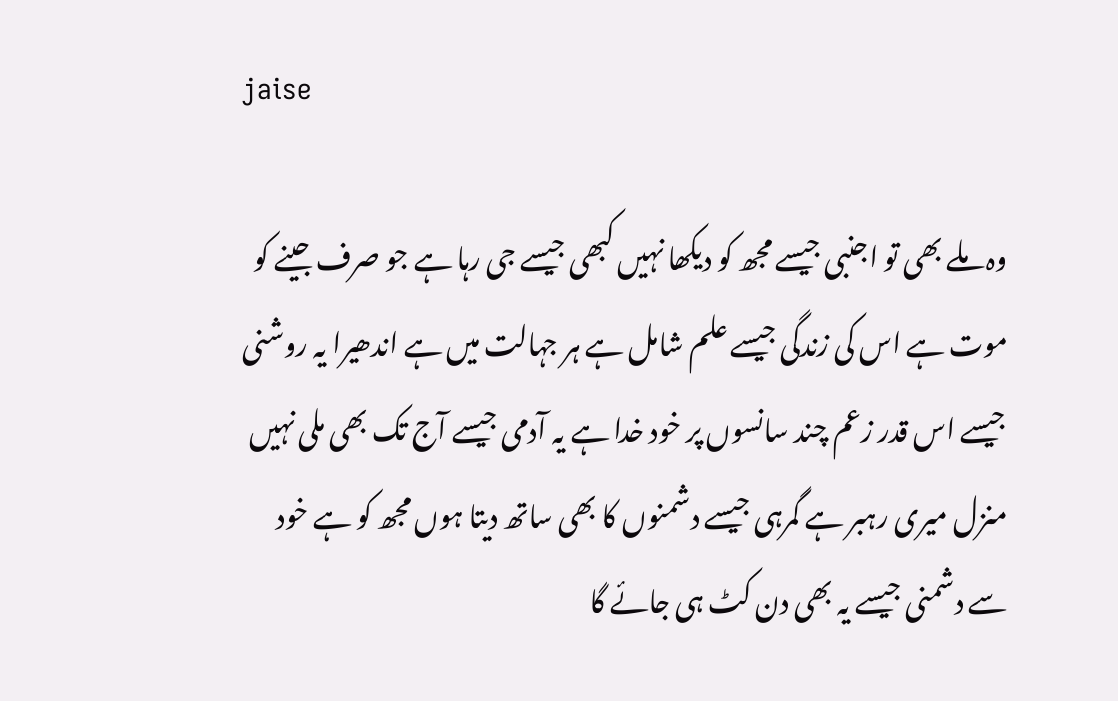jaise

وہ ملے بھی تو اجنبی جیسے مجھ کو دیکھا نہیں کبھی جیسے جی رہا ہے جو صرف جینے کو موت ہے اس کی زندگی جیسے علم شامل ہے ہر جہالت میں ہے اندھیرا یہ روشنی جیسے اس قدر زعم چند سانسوں پر خود خدا ہے یہ آدمی جیسے آج تک بھی ملی نہیں منزل میری رہبر ہے گمرہی جیسے دشمنوں کا بھی ساتھ دیتا ہوں مجھ کو ہے خود سے دشمنی جیسے یہ بھی دن کٹ ہی جائے گا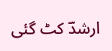ارشدؔ کٹ گئی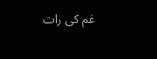غم کی رات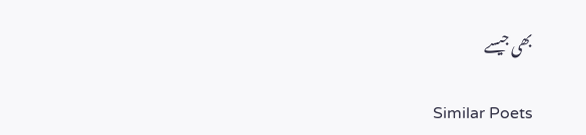بھی جیسے

Similar Poets